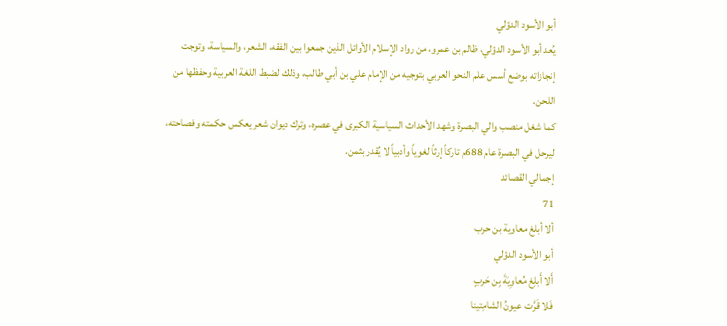أبو الأسود الدؤلي
يُعد أبو الأسود الدؤلي، ظالم بن عمرو، من رواد الإسلام الأوائل الذين جمعوا بين الفقه، الشعر، والسياسة، وتوجت إنجازاته بوضع أسس علم النحو العربي بتوجيه من الإمام علي بن أبي طالب، وذلك لضبط اللغة العربية وحفظها من اللحن.
كما شغل منصب والي البصرة وشهد الأحداث السياسية الكبرى في عصره، وترك ديوان شعر يعكس حكمته وفصاحته، ليرحل في البصرة عام 688م تاركاً إرثاً لغوياً وأدبياً لا يُقدر بثمن.
إجمالي القصائد
71
ألا أبلغ معاوية بن حرب
أبو الأسود الدؤلي
أَلا أَبلِغ مُعاوِيَةَ بِن حَربٍ
فَلا قَرَّت عيونُ الشامِتينا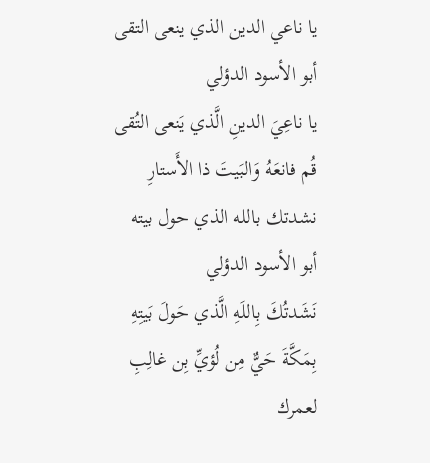يا ناعي الدين الذي ينعى التقى
أبو الأسود الدؤلي
يا ناعِيَ الدينِ الَّذي يَنعى التُقى
قُم فانعَهُ وَالبَيتَ ذا الأَستارِ
نشدتك بالله الذي حول بيته
أبو الأسود الدؤلي
نَشَدتُكَ بِاللَهِ الَّذي حَولَ بَيتِهِ
بِمَكَّةَ حَيٌّ مِن لُؤيِّ بِن غالِبِ
لعمرك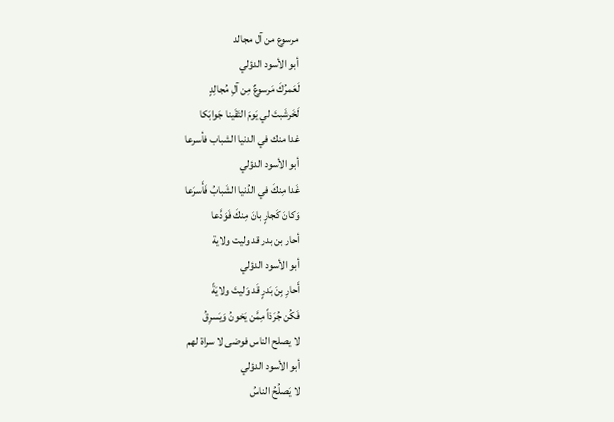مرسوع من آل مجالد
أبو الأسود الدؤلي
لَعَمرُكَ مَرسوعٌ مِن آلِ مُجالِدٍ
لَخَرشَبتَ لي يَومَ التَقَينا جَوابَكا
غدا منك في الدنيا الشباب فأسرعا
أبو الأسود الدؤلي
غَدا مِنكَ في الدُنيا الشَبابُ فَأَسرَعا
وَكانَ كَجارٍ بانَ مِنكَ فَوَدَّعا
أحار بن بدر قد وليت ولاية
أبو الأسود الدؤلي
أَحارِ بِنَ بَدرٍ قَد وَليتَ ولايَةً
فَكُن جُرَذاً مِمَّن يَخونُ وَيَسرِقُ
لا يصلح الناس فوضى لا سراة لهم
أبو الأسود الدؤلي
لا يَصلُحُ الناسُ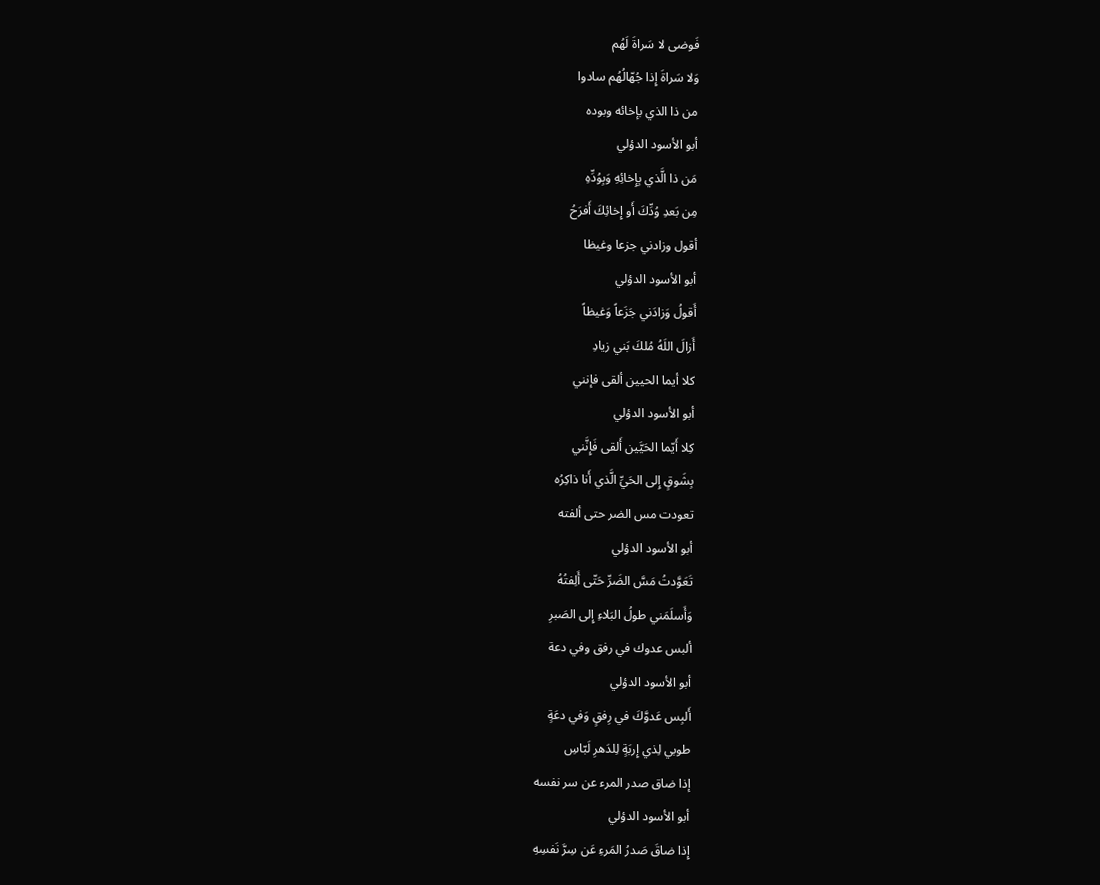فَوضى لا سَراةَ لَهُم
وَلا سَراةَ إِذا جُهّالُهُم سادوا
من ذا الذي بإخائه وبوده
أبو الأسود الدؤلي
مَن ذا الَّذي بِإِخائِهِ وَبِوُدِّهِ
مِن بَعدِ وُدِّكَ أَو إِخائِكَ أَفرَحُ
أقول وزادني جزعا وغيظا
أبو الأسود الدؤلي
أَقولُ وَزادَني جَزَعاً وَغيظاً
أَزالَ اللَهُ مُلكَ بَني زيادِ
كلا أيما الحيين ألقى فإنني
أبو الأسود الدؤلي
كِلا أَيّما الحَيَّين أَلقى فَإِنَّني
بِشَوقٍ إِلى الحَيِّ الَّذي أَنا ذاكِرُه
تعودت مس الضر حتى ألفته
أبو الأسود الدؤلي
تَعَوَّدتُ مَسَّ الضَرِّ حَتّى أَلِفتُهُ
وَأَسلَمَني طولُ البَلاءِ إِلى الصَبرِ
ألبس عدوك في رفق وفي دعة
أبو الأسود الدؤلي
أَلبِس عَدوَّكَ في رِفقٍ وَفي دعَةٍ
طوبي لِذي إِربَةٍ لِلدَهرِ لَبّاسِ
إذا ضاق صدر المرء عن سر نفسه
أبو الأسود الدؤلي
إِذا ضاقَ صَدرُ المَرءِ عَن سِرَّ نَفسِهِ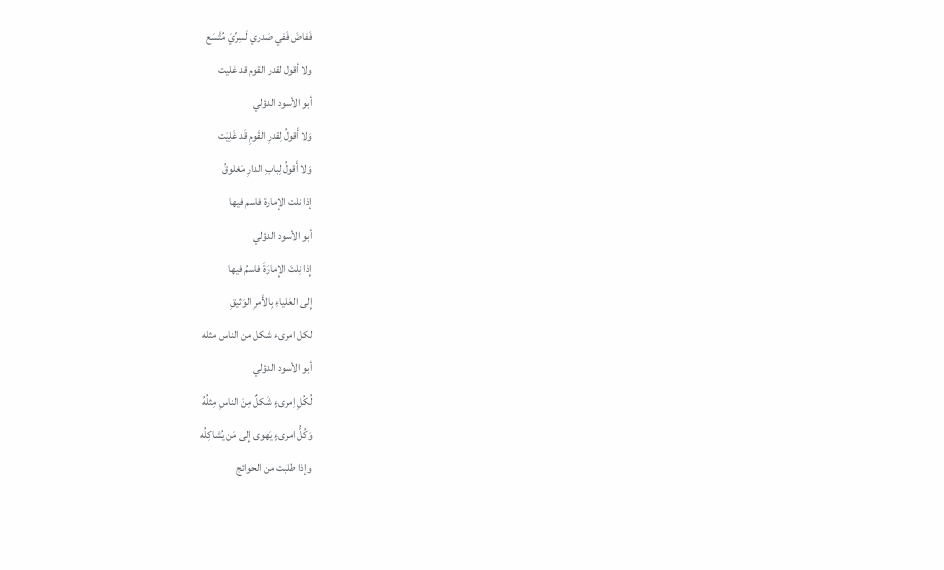فَفاضَ فَفي صَدري لَسِرِّيَ مُتَّسَع
ولا أقول لقدر القوم قد غليت
أبو الأسود الدؤلي
وَلا أَقولُ لِقدرِ القَومِ قَد غَلِيَت
وَلا أَقولُ لِبابِ الدارِ مَغلوقُ
إذا نلت الإمارة فاسم فيها
أبو الأسود الدؤلي
إِذا نِلتَ الإِمارَةَ فاسمُ فيها
إِلى العَلياءِ بِالأَمرِ الوَثيقِ
لكل امرىء شكل من الناس مثله
أبو الأسود الدؤلي
لُكُلِ اِمرىءٍ شَكلٌ مِنَ الناسِ مِثلُهُ
وَكُلُّ امرىءٍ يَهوى إِلى مَن يُشاكِلُه
وإذا طلبت من الحوائج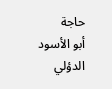حاجة
أبو الأسود الدؤلي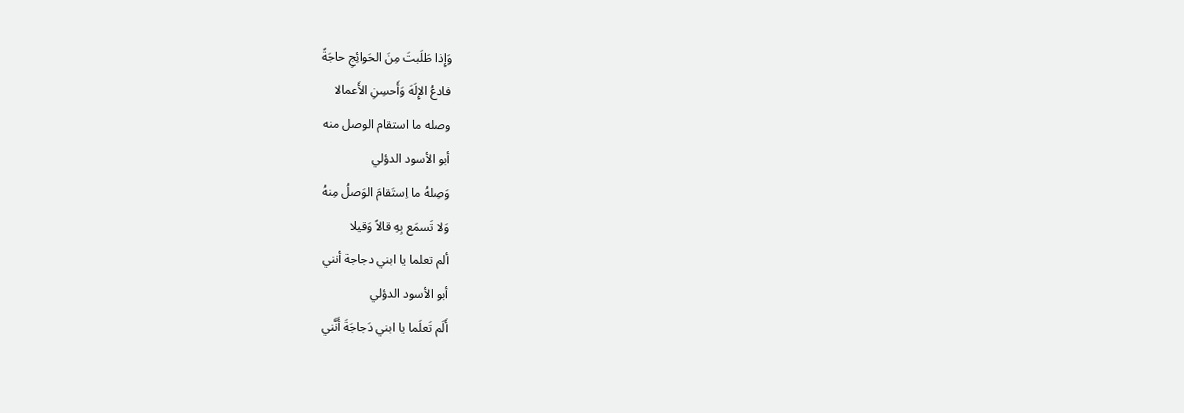وَإِذا طَلَبتَ مِنَ الحَوائِجِ حاجَةً
فادعُ الإِلَهَ وَأَحسِنِ الأَعمالا
وصله ما استقام الوصل منه
أبو الأسود الدؤلي
وَصِلهُ ما اِستَقامَ الوَصلُ مِنهُ
وَلا تَسمَع بِهِ قالاً وَقيلا
ألم تعلما يا ابني دجاجة أنني
أبو الأسود الدؤلي
أَلَم تَعلَما يا ابني دَجاجَةَ أَنَّني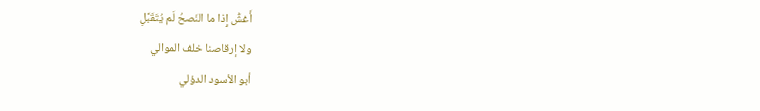أَغشُّ إِذا ما النَصحُ لَم يُتَقَبَّلِ
ولا إرقاصنا خلف الموالي
أبو الأسود الدؤلي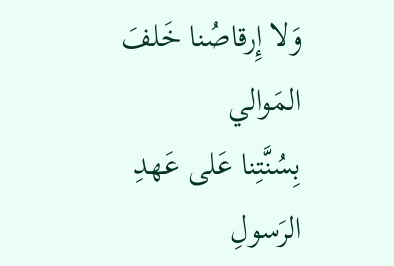وَلا إِرقاصُنا خَلفَ المَوالي
بِسُنَّتِنا عَلى عَهدِ الرَسولِ